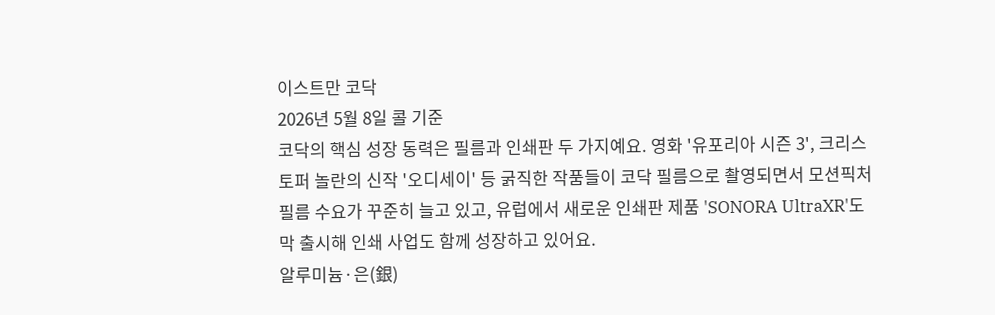이스트만 코닥
2026년 5월 8일 콜 기준
코닥의 핵심 성장 동력은 필름과 인쇄판 두 가지예요. 영화 '유포리아 시즌 3', 크리스토퍼 놀란의 신작 '오디세이' 등 굵직한 작품들이 코닥 필름으로 촬영되면서 모션픽처 필름 수요가 꾸준히 늘고 있고, 유럽에서 새로운 인쇄판 제품 'SONORA UltraXR'도 막 출시해 인쇄 사업도 함께 성장하고 있어요.
알루미늄·은(銀)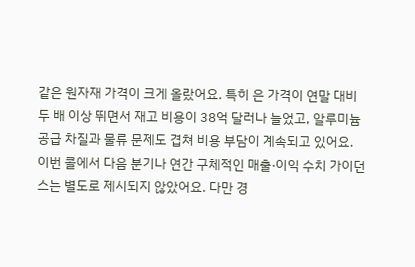같은 원자재 가격이 크게 올랐어요. 특히 은 가격이 연말 대비 두 배 이상 뛰면서 재고 비용이 38억 달러나 늘었고, 알루미늄 공급 차질과 물류 문제도 겹쳐 비용 부담이 계속되고 있어요.
이번 콜에서 다음 분기나 연간 구체적인 매출·이익 수치 가이던스는 별도로 제시되지 않았어요. 다만 경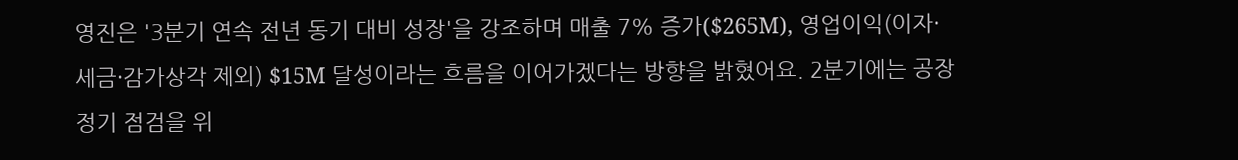영진은 '3분기 연속 전년 동기 대비 성장'을 강조하며 매출 7% 증가($265M), 영업이익(이자·세금·감가상각 제외) $15M 달성이라는 흐름을 이어가겠다는 방향을 밝혔어요. 2분기에는 공장 정기 점검을 위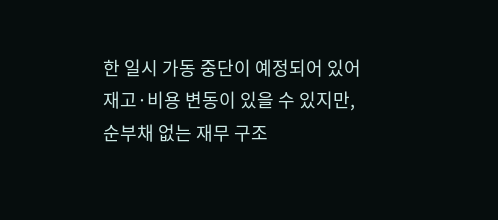한 일시 가동 중단이 예정되어 있어 재고·비용 변동이 있을 수 있지만, 순부채 없는 재무 구조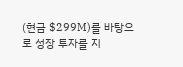(현금 $299M)를 바탕으로 성장 투자를 지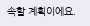속할 계획이에요.